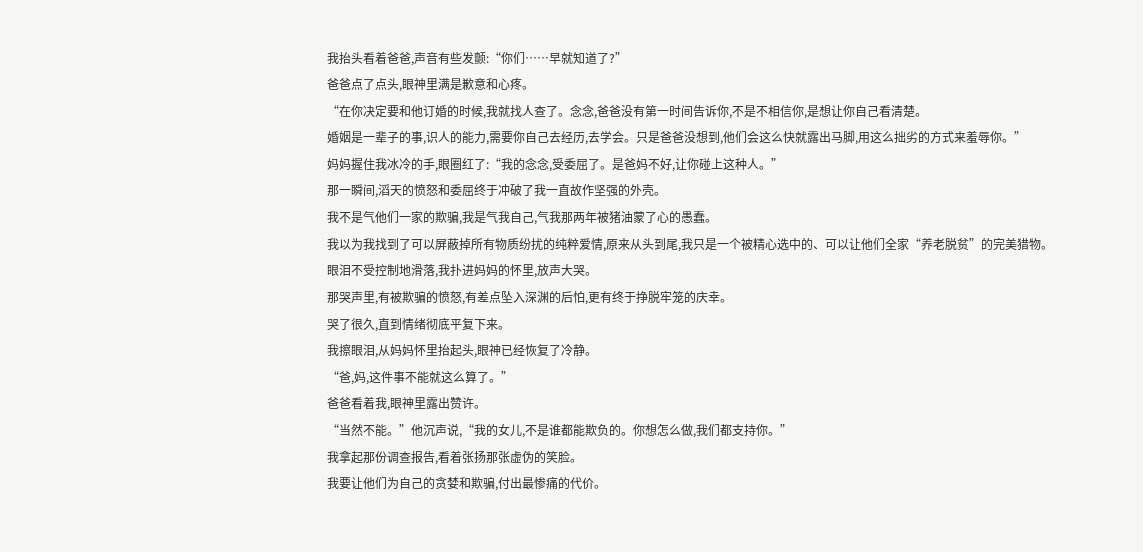我抬头看着爸爸,声音有些发颤:“你们……早就知道了?”
爸爸点了点头,眼神里满是歉意和心疼。
“在你决定要和他订婚的时候,我就找人查了。念念,爸爸没有第一时间告诉你,不是不相信你,是想让你自己看清楚。
婚姻是一辈子的事,识人的能力,需要你自己去经历,去学会。只是爸爸没想到,他们会这么快就露出马脚,用这么拙劣的方式来羞辱你。”
妈妈握住我冰冷的手,眼圈红了:“我的念念,受委屈了。是爸妈不好,让你碰上这种人。”
那一瞬间,滔天的愤怒和委屈终于冲破了我一直故作坚强的外壳。
我不是气他们一家的欺骗,我是气我自己,气我那两年被猪油蒙了心的愚蠢。
我以为我找到了可以屏蔽掉所有物质纷扰的纯粹爱情,原来从头到尾,我只是一个被精心选中的、可以让他们全家“养老脱贫”的完美猎物。
眼泪不受控制地滑落,我扑进妈妈的怀里,放声大哭。
那哭声里,有被欺骗的愤怒,有差点坠入深渊的后怕,更有终于挣脱牢笼的庆幸。
哭了很久,直到情绪彻底平复下来。
我擦眼泪,从妈妈怀里抬起头,眼神已经恢复了冷静。
“爸,妈,这件事不能就这么算了。”
爸爸看着我,眼神里露出赞许。
“当然不能。”他沉声说,“我的女儿,不是谁都能欺负的。你想怎么做,我们都支持你。”
我拿起那份调查报告,看着张扬那张虚伪的笑脸。
我要让他们为自己的贪婪和欺骗,付出最惨痛的代价。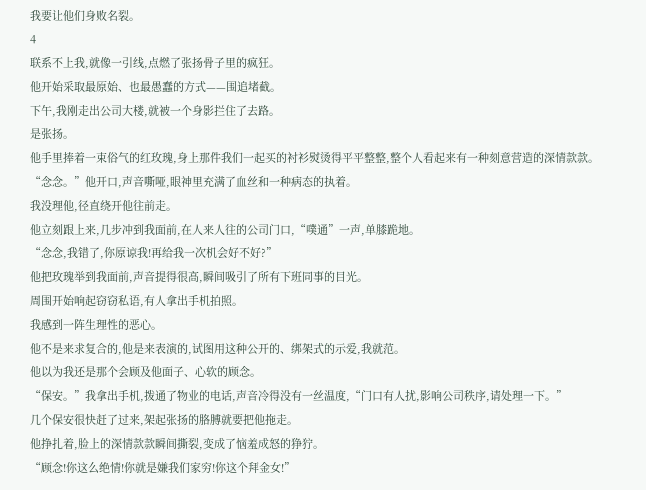我要让他们身败名裂。
4
联系不上我,就像一引线,点燃了张扬骨子里的疯狂。
他开始采取最原始、也最愚蠢的方式——围追堵截。
下午,我刚走出公司大楼,就被一个身影拦住了去路。
是张扬。
他手里捧着一束俗气的红玫瑰,身上那件我们一起买的衬衫熨烫得平平整整,整个人看起来有一种刻意营造的深情款款。
“念念。”他开口,声音嘶哑,眼神里充满了血丝和一种病态的执着。
我没理他,径直绕开他往前走。
他立刻跟上来,几步冲到我面前,在人来人往的公司门口,“噗通”一声,单膝跪地。
“念念,我错了,你原谅我!再给我一次机会好不好?”
他把玫瑰举到我面前,声音提得很高,瞬间吸引了所有下班同事的目光。
周围开始响起窃窃私语,有人拿出手机拍照。
我感到一阵生理性的恶心。
他不是来求复合的,他是来表演的,试图用这种公开的、绑架式的示爱,我就范。
他以为我还是那个会顾及他面子、心软的顾念。
“保安。”我拿出手机,拨通了物业的电话,声音冷得没有一丝温度,“门口有人扰,影响公司秩序,请处理一下。”
几个保安很快赶了过来,架起张扬的胳膊就要把他拖走。
他挣扎着,脸上的深情款款瞬间撕裂,变成了恼羞成怒的狰狞。
“顾念!你这么绝情!你就是嫌我们家穷!你这个拜金女!”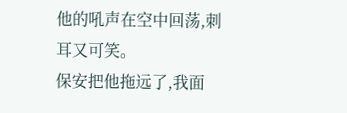他的吼声在空中回荡,刺耳又可笑。
保安把他拖远了,我面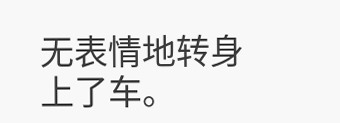无表情地转身上了车。